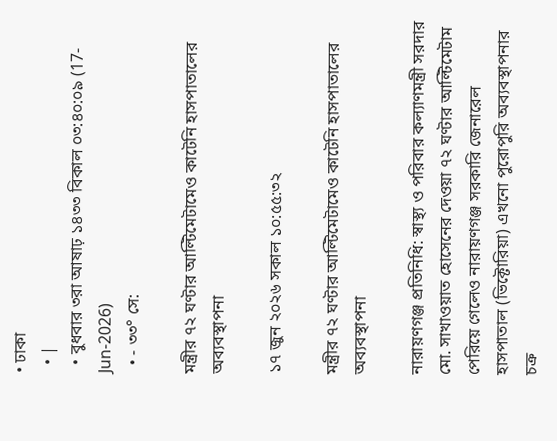• ঢাকা
  • |
  • বুধবার ৩রা আষাঢ় ১৪৩৩ বিকাল ০৩:৪০:০৯ (17-Jun-2026)
  • - ৩৩° সে:

মন্ত্রীর ৭২ ঘণ্টার আল্টিমেটামেও কাটেনি হাসপাতালের অব্যবস্থাপনা

১৭ জুন ২০২৬ সকাল ১০:৫৫:৩২

মন্ত্রীর ৭২ ঘণ্টার আল্টিমেটামেও কাটেনি হাসপাতালের অব্যবস্থাপনা

নারায়ণগঞ্জ প্রতিনিধি: স্বাস্থ্য ও পরিবার কল্যাণমন্ত্রী সরদার মো. সাখাওয়াত হোসেনের দেওয়া ৭২ ঘণ্টার আল্টিমেটাম পেরিয়ে গেলেও নারায়ণগঞ্জ সরকারি জেনারেল হাসপাতাল (ভিক্টোরিয়া) এখনো পুরোপুরি অব্যবস্থাপনার চক্র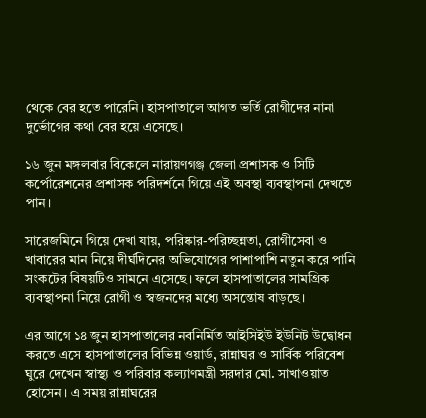থেকে বের হতে পারেনি। হাসপাতালে আগত ভর্তি রোগীদের নানা দুর্ভোগের কথা বের হয়ে এসেছে।

১৬ জুন মঙ্গলবার বিকেলে নারায়ণগঞ্জ জেলা প্রশাসক ও সিটি কর্পোরেশনের প্রশাসক পরিদর্শনে গিয়ে এই অবস্থা ব্যবস্থাপনা দেখতে পান।

সারেজমিনে গিয়ে দেখা যায়, পরিষ্কার-পরিচ্ছন্নতা, রোগীসেবা ও খাবারের মান নিয়ে দীর্ঘদিনের অভিযোগের পাশাপাশি নতুন করে পানি সংকটের বিষয়টিও সামনে এসেছে। ফলে হাসপাতালের সামগ্রিক ব্যবস্থাপনা নিয়ে রোগী ও স্বজনদের মধ্যে অসন্তোষ বাড়ছে।

এর আগে ১৪ জুন হাসপাতালের নবনির্মিত আইসিইউ ইউনিট উদ্বোধন করতে এসে হাসপাতালের বিভিন্ন ওয়ার্ড, রান্নাঘর ও সার্বিক পরিবেশ ঘুরে দেখেন স্বাস্থ্য ও পরিবার কল্যাণমন্ত্রী সরদার মো. সাখাওয়াত হোসেন। এ সময় রান্নাঘরের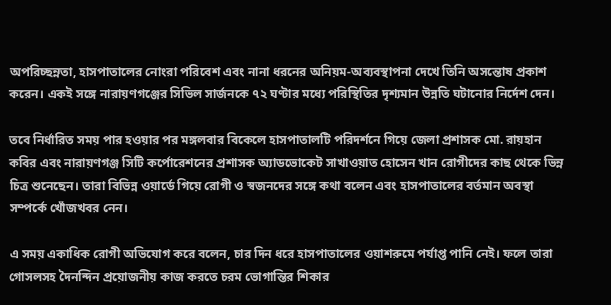অপরিচ্ছন্নতা, হাসপাতালের নোংরা পরিবেশ এবং নানা ধরনের অনিয়ম-অব্যবস্থাপনা দেখে তিনি অসন্তোষ প্রকাশ করেন। একই সঙ্গে নারায়ণগঞ্জের সিভিল সার্জনকে ৭২ ঘণ্টার মধ্যে পরিস্থিতির দৃশ্যমান উন্নতি ঘটানোর নির্দেশ দেন।

তবে নির্ধারিত সময় পার হওয়ার পর মঙ্গলবার বিকেলে হাসপাতালটি পরিদর্শনে গিয়ে জেলা প্রশাসক মো. রায়হান কবির এবং নারায়ণগঞ্জ সিটি কর্পোরেশনের প্রশাসক অ্যাডভোকেট সাখাওয়াত হোসেন খান রোগীদের কাছ থেকে ভিন্ন চিত্র শুনেছেন। তারা বিভিন্ন ওয়ার্ডে গিয়ে রোগী ও স্বজনদের সঙ্গে কথা বলেন এবং হাসপাতালের বর্তমান অবস্থা সম্পর্কে খোঁজখবর নেন।

এ সময় একাধিক রোগী অভিযোগ করে বলেন, চার দিন ধরে হাসপাতালের ওয়াশরুমে পর্যাপ্ত পানি নেই। ফলে তারা গোসলসহ দৈনন্দিন প্রয়োজনীয় কাজ করতে চরম ভোগান্তির শিকার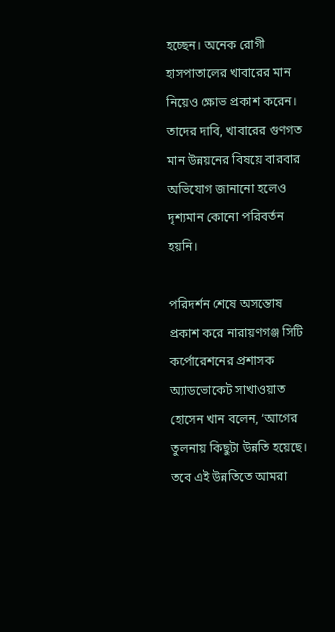হচ্ছেন। অনেক রোগী হাসপাতালের খাবারের মান নিয়েও ক্ষোভ প্রকাশ করেন। তাদের দাবি, খাবারের গুণগত মান উন্নয়নের বিষয়ে বারবার অভিযোগ জানানো হলেও দৃশ্যমান কোনো পরিবর্তন হয়নি।

পরিদর্শন শেষে অসন্তোষ প্রকাশ করে নারায়ণগঞ্জ সিটি কর্পোরেশনের প্রশাসক অ্যাডভোকেট সাখাওয়াত হোসেন খান বলেন, ‘আগের তুলনায় কিছুটা উন্নতি হয়েছে। তবে এই উন্নতিতে আমরা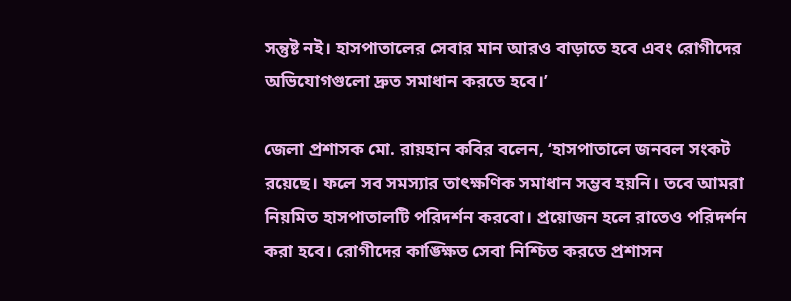সন্তুষ্ট নই। হাসপাতালের সেবার মান আরও বাড়াতে হবে এবং রোগীদের অভিযোগগুলো দ্রুত সমাধান করতে হবে।’

জেলা প্রশাসক মো. রায়হান কবির বলেন, ‘হাসপাতালে জনবল সংকট রয়েছে। ফলে সব সমস্যার তাৎক্ষণিক সমাধান সম্ভব হয়নি। তবে আমরা নিয়মিত হাসপাতালটি পরিদর্শন করবো। প্রয়োজন হলে রাতেও পরিদর্শন করা হবে। রোগীদের কাঙ্ক্ষিত সেবা নিশ্চিত করতে প্রশাসন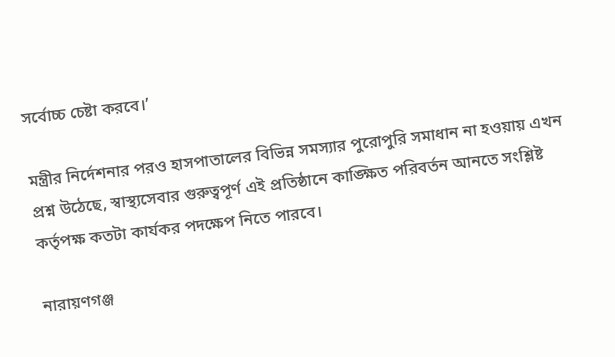সর্বোচ্চ চেষ্টা করবে।’

মন্ত্রীর নির্দেশনার পরও হাসপাতালের বিভিন্ন সমস্যার পুরোপুরি সমাধান না হওয়ায় এখন প্রশ্ন উঠেছে, স্বাস্থ্যসেবার গুরুত্বপূর্ণ এই প্রতিষ্ঠানে কাঙ্ক্ষিত পরিবর্তন আনতে সংশ্লিষ্ট কর্তৃপক্ষ কতটা কার্যকর পদক্ষেপ নিতে পারবে।

নারায়ণগঞ্জ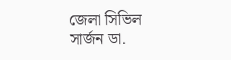জেলা সিভিল সার্জন ডা.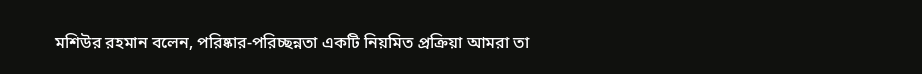মশিউর রহমান বলেন, পরিষ্কার-পরিচ্ছন্নতা একটি নিয়মিত প্রক্রিয়া আমরা তা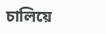চালিয়ে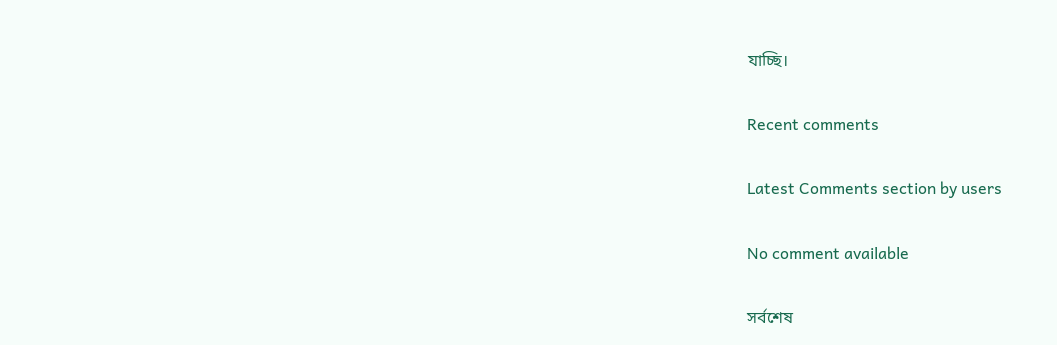যাচ্ছি।

Recent comments

Latest Comments section by users

No comment available

সর্বশেষ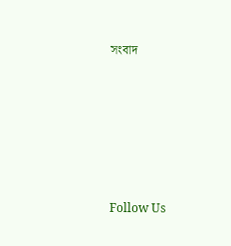সংবাদ











Follow Us